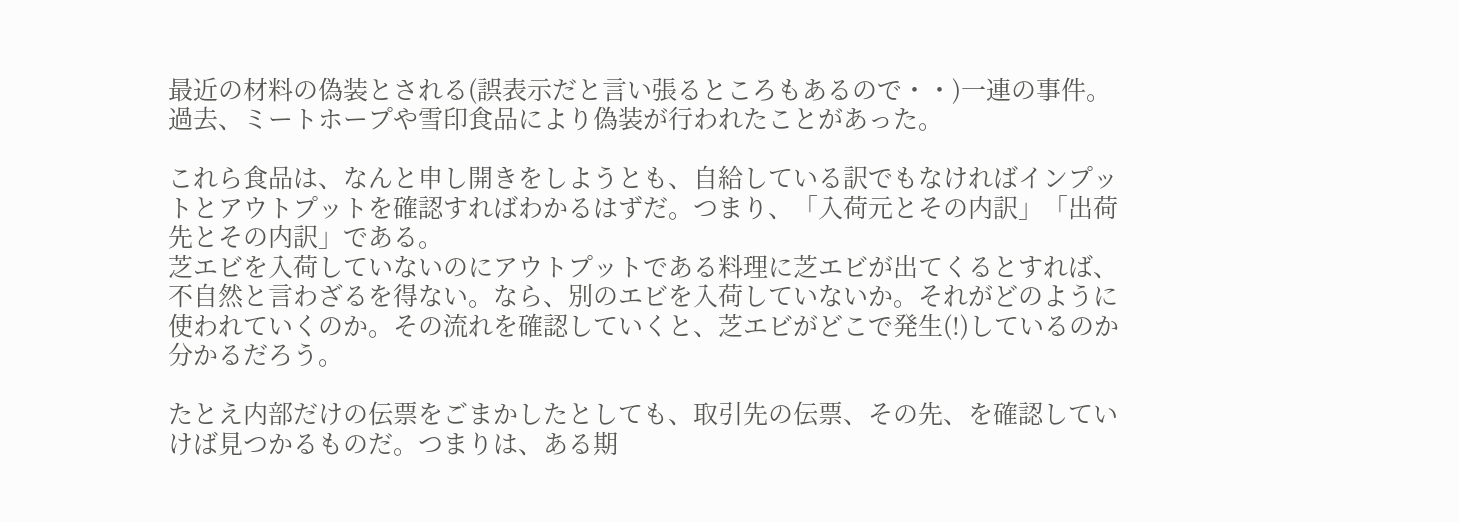最近の材料の偽装とされる(誤表示だと言い張るところもあるので・・)一連の事件。
過去、ミートホープや雪印食品により偽装が行われたことがあった。

これら食品は、なんと申し開きをしようとも、自給している訳でもなければインプットとアウトプットを確認すればわかるはずだ。つまり、「入荷元とその内訳」「出荷先とその内訳」である。
芝エビを入荷していないのにアウトプットである料理に芝エビが出てくるとすれば、不自然と言わざるを得ない。なら、別のエビを入荷していないか。それがどのように使われていくのか。その流れを確認していくと、芝エビがどこで発生(!)しているのか分かるだろう。

たとえ内部だけの伝票をごまかしたとしても、取引先の伝票、その先、を確認していけば見つかるものだ。つまりは、ある期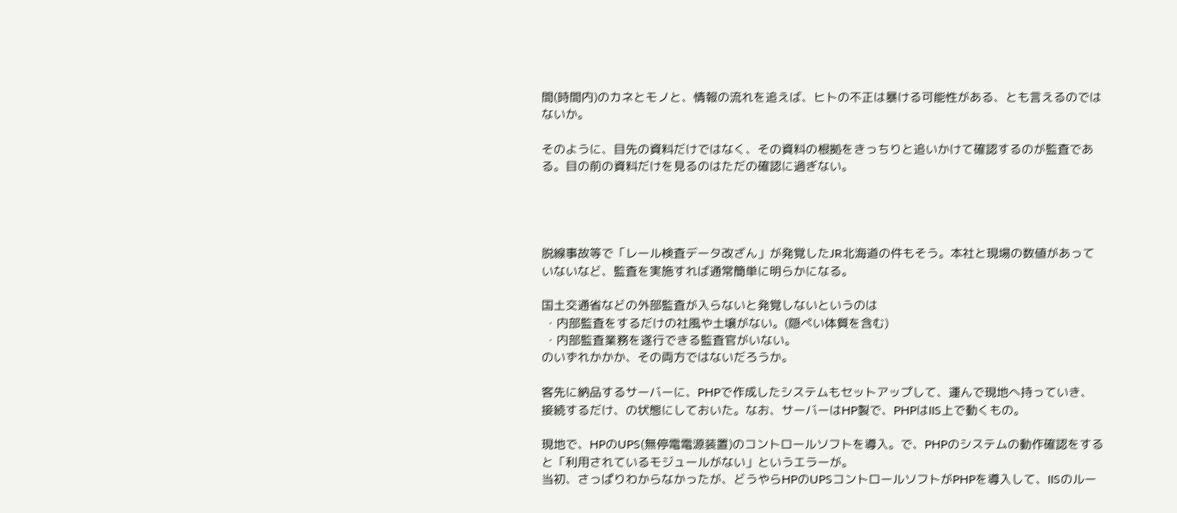間(時間内)のカネとモノと、情報の流れを追えば、ヒトの不正は暴ける可能性がある、とも言えるのではないか。

そのように、目先の資料だけではなく、その資料の根拠をきっちりと追いかけて確認するのが監査である。目の前の資料だけを見るのはただの確認に過ぎない。




脱線事故等で「レール検査データ改ざん」が発覚したJR北海道の件もそう。本社と現場の数値があっていないなど、監査を実施すれば通常簡単に明らかになる。

国土交通省などの外部監査が入らないと発覚しないというのは
 ・内部監査をするだけの社風や土壌がない。(隠ぺい体質を含む)
 ・内部監査業務を遂行できる監査官がいない。
のいずれかかか、その両方ではないだろうか。

客先に納品するサーバーに、PHPで作成したシステムもセットアップして、運んで現地へ持っていき、接続するだけ、の状態にしておいた。なお、サーバーはHP製で、PHPはIIS上で動くもの。

現地で、HPのUPS(無停電電源装置)のコントロールソフトを導入。で、PHPのシステムの動作確認をすると「利用されているモジュールがない」というエラーが。
当初、さっぱりわからなかったが、どうやらHPのUPSコントロールソフトがPHPを導入して、IISのルー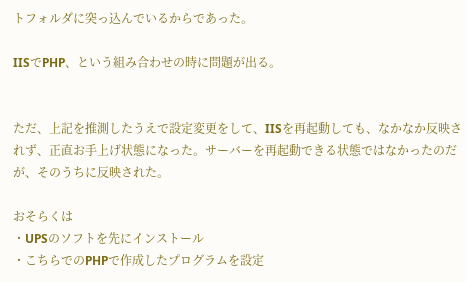トフォルダに突っ込んでいるからであった。

IISでPHP、という組み合わせの時に問題が出る。


ただ、上記を推測したうえで設定変更をして、IISを再起動しても、なかなか反映されず、正直お手上げ状態になった。サーバーを再起動できる状態ではなかったのだが、そのうちに反映された。

おそらくは
・UPSのソフトを先にインストール
・こちらでのPHPで作成したプログラムを設定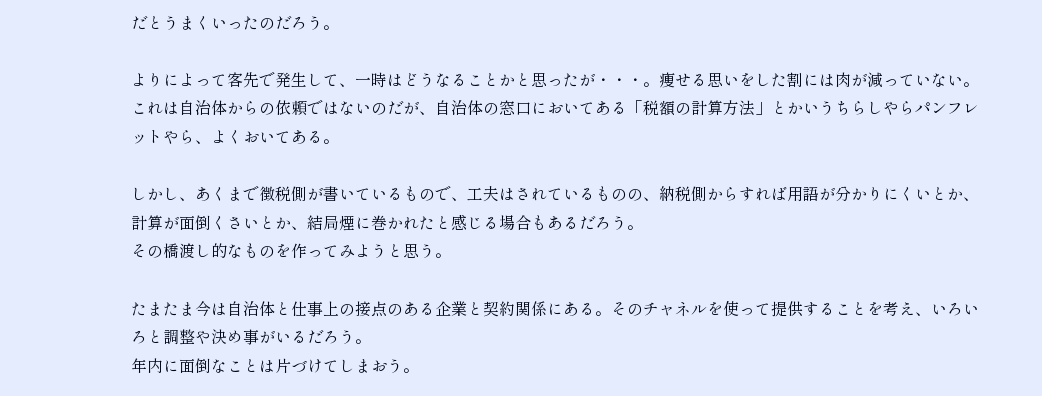だとうまくいったのだろう。

よりによって客先で発生して、一時はどうなることかと思ったが・・・。痩せる思いをした割には肉が減っていない。
これは自治体からの依頼ではないのだが、自治体の窓口においてある「税額の計算方法」とかいうちらしやらパンフレットやら、よくおいてある。

しかし、あくまで徴税側が書いているもので、工夫はされているものの、納税側からすれば用語が分かりにくいとか、計算が面倒くさいとか、結局煙に巻かれたと感じる場合もあるだろう。
その橋渡し的なものを作ってみようと思う。

たまたま今は自治体と仕事上の接点のある企業と契約関係にある。そのチャネルを使って提供することを考え、いろいろと調整や決め事がいるだろう。
年内に面倒なことは片づけてしまおう。